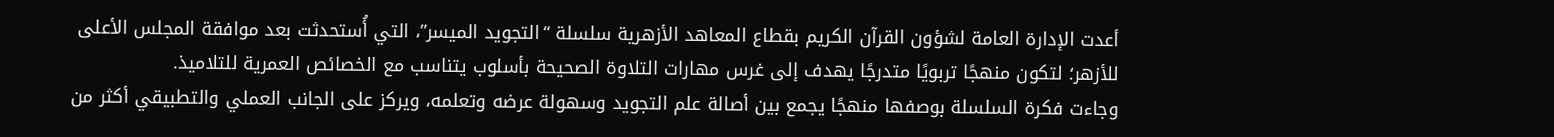أعدت الإدارة العامة لشؤون القرآن الكريم بقطاع المعاهد الأزهرية سلسلة “التجويد الميسر”، التي أُستحدثت بعد موافقة المجلس الأعلى للأزهر؛ لتكون منهجًا تربويًا متدرجًا يهدف إلى غرس مهارات التلاوة الصحيحة بأسلوب يتناسب مع الخصائص العمرية للتلاميذ.
وجاءت فكرة السلسلة بوصفها منهجًا يجمع بين أصالة علم التجويد وسهولة عرضه وتعلمه، ويركز على الجانب العملي والتطبيقي أكثر من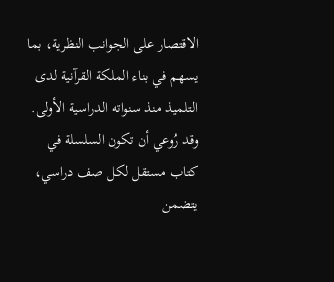الاقتصار على الجوانب النظرية، بما يسهم في بناء الملكة القرآنية لدى التلميذ منذ سنواته الدراسية الأولى.
وقد رُوعي أن تكون السلسلة في كتاب مستقل لكل صف دراسي، يتضمن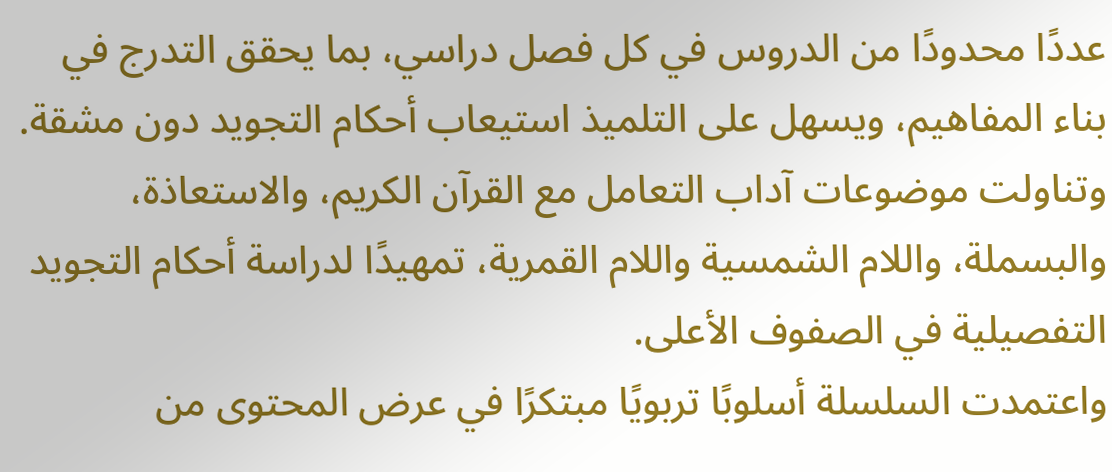عددًا محدودًا من الدروس في كل فصل دراسي، بما يحقق التدرج في بناء المفاهيم، ويسهل على التلميذ استيعاب أحكام التجويد دون مشقة. وتناولت موضوعات آداب التعامل مع القرآن الكريم، والاستعاذة، والبسملة، واللام الشمسية واللام القمرية، تمهيدًا لدراسة أحكام التجويد التفصيلية في الصفوف الأعلى.
واعتمدت السلسلة أسلوبًا تربويًا مبتكرًا في عرض المحتوى من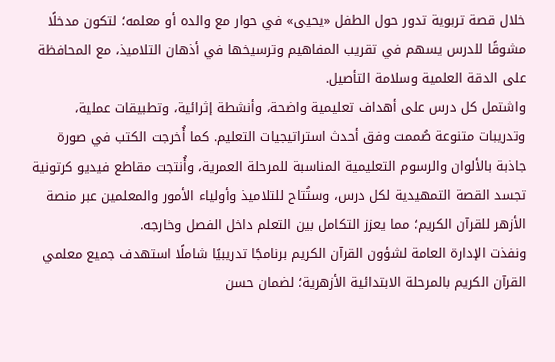خلال قصة تربوية تدور حول الطفل «يحيى» في حوار مع والده أو معلمه؛ لتكون مدخلًا مشوقًا للدرس يسهم في تقريب المفاهيم وترسيخها في أذهان التلاميذ، مع المحافظة على الدقة العلمية وسلامة التأصيل.
واشتمل كل درس على أهداف تعليمية واضحة، وأنشطة إثرائية، وتطبيقات عملية، وتدريبات متنوعة صُممت وفق أحدث استراتيجيات التعليم. كما أُخرجت الكتب في صورة جاذبة بالألوان والرسوم التعليمية المناسبة للمرحلة العمرية، وأُنتجت مقاطع فيديو كرتونية تجسد القصة التمهيدية لكل درس، وستُتاح للتلاميذ وأولياء الأمور والمعلمين عبر منصة الأزهر للقرآن الكريم؛ مما يعزز التكامل بين التعلم داخل الفصل وخارجه.
ونفذت الإدارة العامة لشؤون القرآن الكريم برنامجًا تدريبيًا شاملًا استهدف جميع معلمي القرآن الكريم بالمرحلة الابتدائية الأزهرية؛ لضمان حسن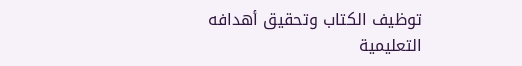توظيف الكتاب وتحقيق أهدافه التعليمية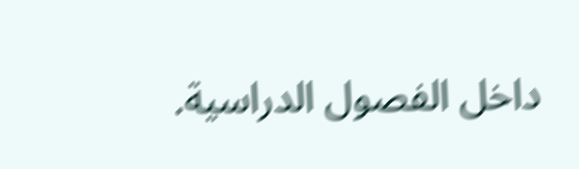داخل الفصول الدراسية.